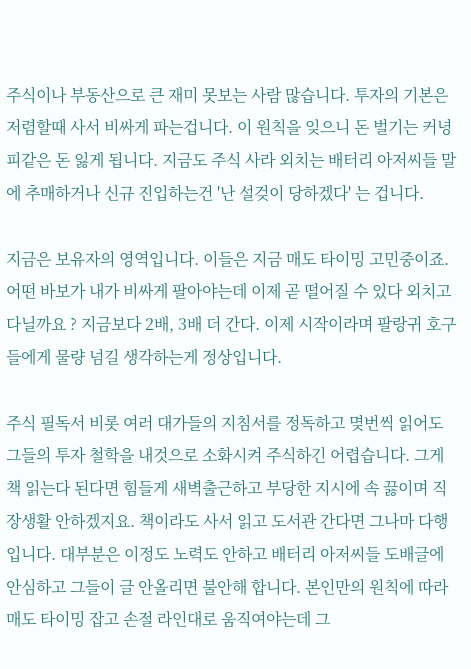주식이나 부동산으로 큰 재미 못보는 사람 많습니다. 투자의 기본은 저렴할때 사서 비싸게 파는겁니다. 이 원칙을 잊으니 돈 벌기는 커녕 피같은 돈 잃게 됩니다. 지금도 주식 사라 외치는 배터리 아저씨들 말에 추매하거나 신규 진입하는건 '난 설겆이 당하겠다' 는 겁니다.

지금은 보유자의 영역입니다. 이들은 지금 매도 타이밍 고민중이죠. 어떤 바보가 내가 비싸게 팔아야는데 이제 곧 떨어질 수 있다 외치고 다닐까요 ? 지금보다 2배, 3배 더 간다. 이제 시작이라며 팔랑귀 호구들에게 물량 넘길 생각하는게 정상입니다.

주식 필독서 비롯 여러 대가들의 지침서를 정독하고 몆번씩 읽어도 그들의 투자 철학을 내것으로 소화시켜 주식하긴 어렵습니다. 그게 책 읽는다 된다면 힘들게 새벽출근하고 부당한 지시에 속 끓이며 직장생활 안하겠지요. 책이라도 사서 읽고 도서관 간다면 그나마 다행입니다. 대부분은 이정도 노력도 안하고 배터리 아저씨들 도배글에 안심하고 그들이 글 안올리면 불안해 합니다. 본인만의 원칙에 따라 매도 타이밍 잡고 손절 라인대로 움직여야는데 그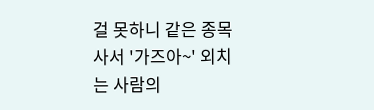걸 못하니 같은 종목 사서 '가즈아~' 외치는 사람의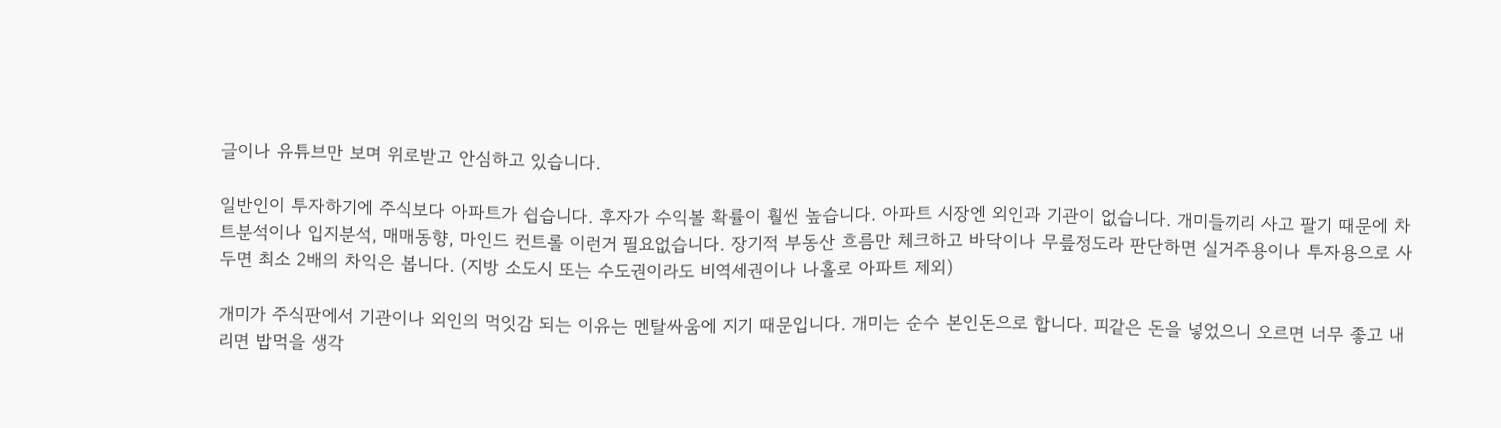글이나 유튜브만 보며 위로받고 안심하고 있습니다.

일반인이 투자하기에 주식보다 아파트가 쉽습니다. 후자가 수익볼 확률이 훨씬 높습니다. 아파트 시장엔 외인과 기관이 없습니다. 개미들끼리 사고 팔기 때문에 차트분석이나 입지분석, 매매동향, 마인드 컨트롤 이런거 필요없습니다. 장기적 부동산 흐름만 체크하고 바닥이나 무릎정도라 판단하면 실거주용이나 투자용으로 사두면 최소 2배의 차익은 봅니다. (지방 소도시 또는 수도권이라도 비역세권이나 나홀로 아파트 제외)

개미가 주식판에서 기관이나 외인의 먹잇감 되는 이유는 멘탈싸움에 지기 때문입니다. 개미는 순수 본인돈으로 합니다. 피같은 돈을 넣었으니 오르면 너무 좋고 내리면 밥먹을 생각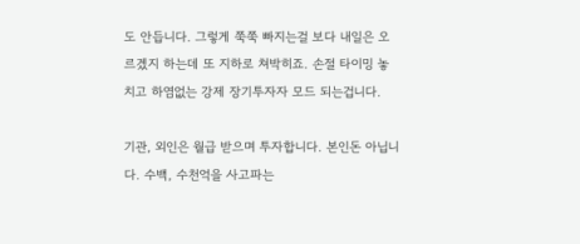도 안듭니다. 그렇게 쭉쭉 빠지는걸 보다 내일은 오르겠지 하는데 또 지하로 쳐박히죠. 손절 타이밍 놓치고 하염없는 강제 장기투자자 모드 되는겁니다.

기관, 외인은 월급 받으며 투자합니다. 본인돈 아닙니다. 수백, 수천억을 사고파는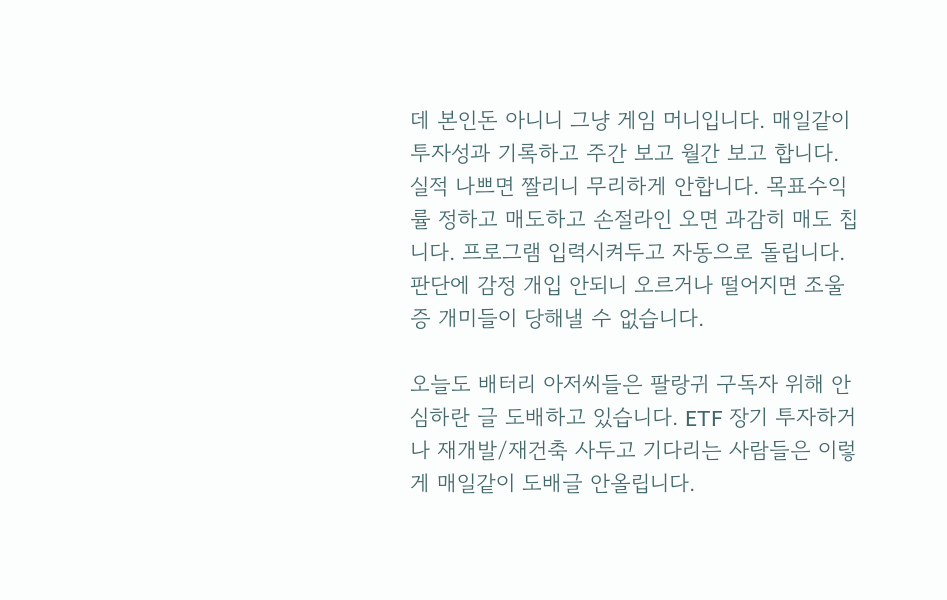데 본인돈 아니니 그냥 게임 머니입니다. 매일같이 투자성과 기록하고 주간 보고 월간 보고 합니다. 실적 나쁘면 짤리니 무리하게 안합니다. 목표수익률 정하고 매도하고 손절라인 오면 과감히 매도 칩니다. 프로그램 입력시켜두고 자동으로 돌립니다. 판단에 감정 개입 안되니 오르거나 떨어지면 조울증 개미들이 당해낼 수 없습니다.

오늘도 배터리 아저씨들은 팔랑귀 구독자 위해 안심하란 글 도배하고 있습니다. ETF 장기 투자하거나 재개발/재건축 사두고 기다리는 사람들은 이렇게 매일같이 도배글 안올립니다.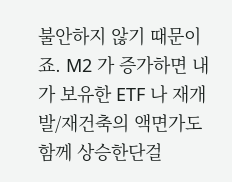불안하지 않기 때문이죠. M2 가 증가하면 내가 보유한 ETF 나 재개발/재건축의 액면가도 함께 상승한단걸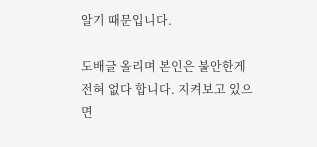알기 때문입니다.

도배글 올리며 본인은 불안한게 전혀 없다 합니다. 지켜보고 있으면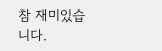참 재미있습니다.